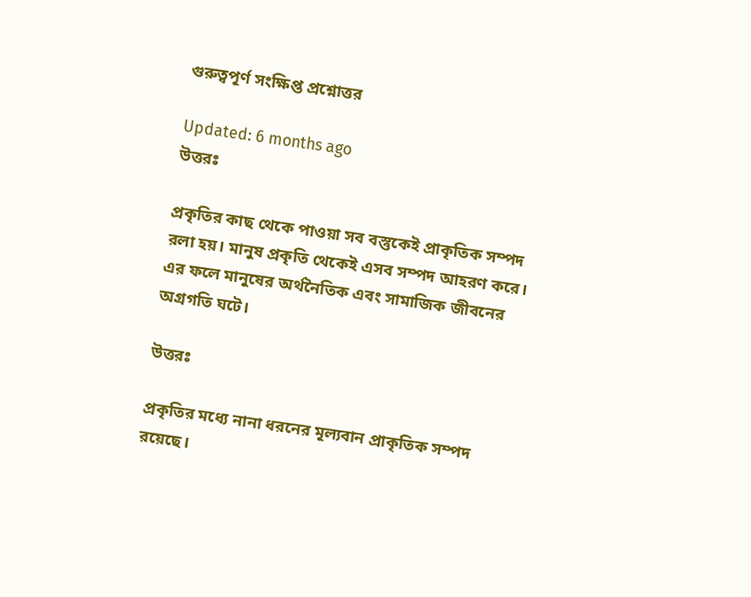গুরুত্বপূর্ণ সংক্ষিপ্ত প্রশ্নোত্তর

Updated: 6 months ago
উত্তরঃ

প্রকৃতির কাছ থেকে পাওয়া সব বস্তুকেই প্রাকৃতিক সম্পদ রলা হয়। মানুষ প্রকৃতি থেকেই এসব সম্পদ আহরণ করে। এর ফলে মানুষের অর্থনৈতিক এবং সামাজিক জীবনের অগ্রগতি ঘটে।

উত্তরঃ

প্রকৃতির মধ্যে নানা ধরনের মূল্যবান প্রাকৃতিক সম্পদ রয়েছে।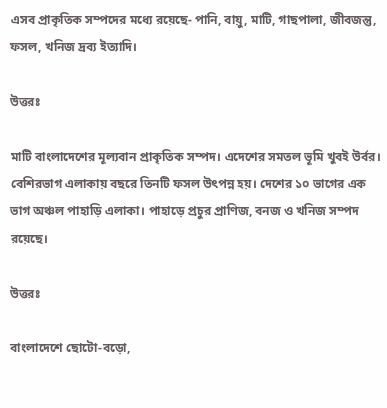এসব প্রাকৃতিক সম্পদের মধ্যে রয়েছে- পানি, বায়ু, মাটি, গাছপালা, জীবজন্তু, ফসল, খনিজ দ্রব্য ইত্যাদি।

উত্তরঃ

মাটি বাংলাদেশের মূল্যবান প্রাকৃতিক সম্পদ। এদেশের সমতল ভূমি খুবই উর্বর। বেশিরভাগ এলাকায় বছরে তিনটি ফসল উৎপন্ন হয়। দেশের ১০ ভাগের এক ভাগ অঞ্চল পাহাড়ি এলাকা। পাহাড়ে প্রচুর প্রাণিজ, বনজ ও খনিজ সম্পদ রয়েছে।

উত্তরঃ

বাংলাদেশে ছোটো-বড়ো,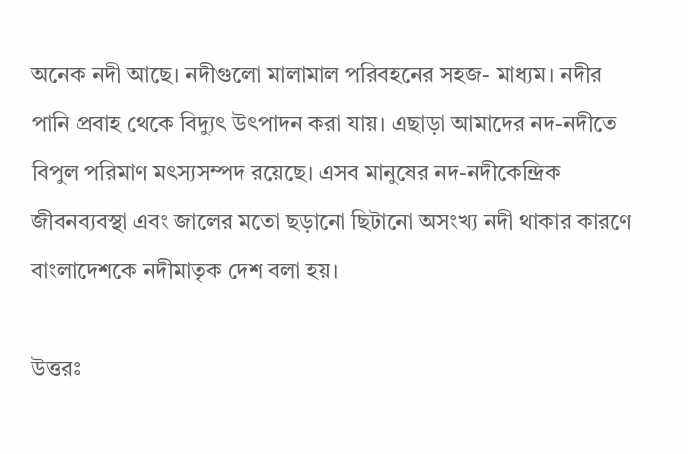অনেক নদী আছে। নদীগুলো মালামাল পরিবহনের সহজ- মাধ্যম। নদীর পানি প্রবাহ থেকে বিদ্যুৎ উৎপাদন করা যায়। এছাড়া আমাদের নদ-নদীতে বিপুল পরিমাণ মৎস্যসম্পদ রয়েছে। এসব মানুষের নদ-নদীকেন্দ্রিক জীবনব্যবস্থা এবং জালের মতো ছড়ানো ছিটানো অসংখ্য নদী থাকার কারণে বাংলাদেশকে নদীমাতৃক দেশ বলা হয়।

উত্তরঃ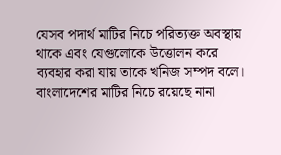যেসব পদার্থ মাটির নিচে পরিত্যক্ত অবস্থায় থাকে এবং যেগুলোকে উত্তোলন করে ব্যবহার করা যায় তাকে খনিজ সম্পদ বলে। বাংলাদেশের মাটির নিচে রয়েছে নানা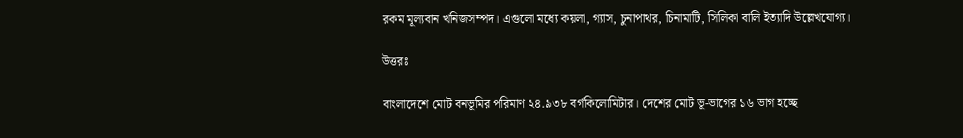রকম মূল্যবান খনিজসম্পদ। এগুলো মধ্যে কয়লা, গ্যাস, চুনাপাথর, চিনামাটি, সিলিকা বালি ইত্যাদি উল্লেখযোগ্য।

উত্তরঃ

বাংলাদেশে মোট বনভূমির পরিমাণ ২৪.৯৩৮ বর্গকিলোমিটার। দেশের মোট ভূ-ভাগের ১৬ ভাগ হচ্ছে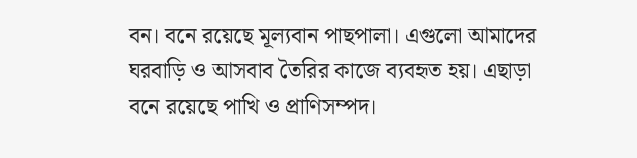বন। বনে রয়েছে মূল্যবান পাছপালা। এগুলো আমাদের ঘরবাড়ি ও আসবাব তৈরির কাজে ব্যবহৃত হয়। এছাড়া বনে রয়েছে পাখি ও প্রাণিসম্পদ।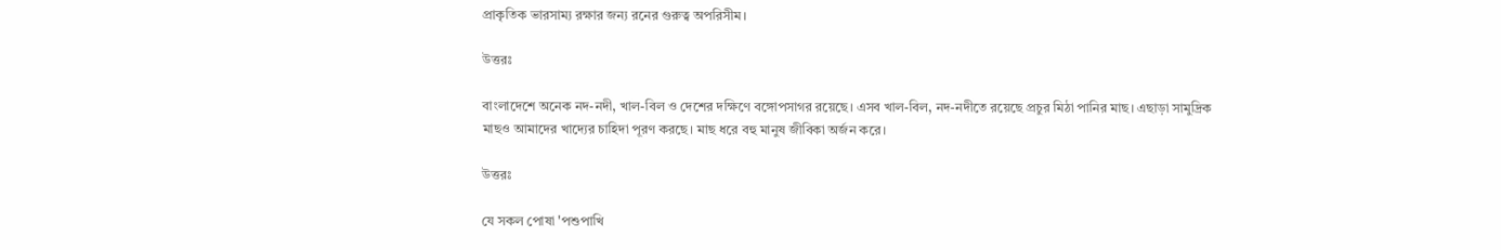প্রাকৃতিক ভারসাম্য রক্ষার জন্য রনের গুরুত্ব অপরিসীম।

উত্তরঃ

বাংলাদেশে অনেক নদ-নদী, খাল-বিল ও দেশের দক্ষিণে বঙ্গোপসাগর রয়েছে। এসব খাল-বিল, নদ-নদীতে রয়েছে প্রচুর মিঠা পানির মাছ। এছাড়া সামুদ্রিক মাছও আমাদের খাদ্যের চাহিদা পূরণ করছে। মাছ ধরে বহু মানুষ জীবিকা অর্জন করে।

উত্তরঃ

যে সকল পোষা 'পশুপাখি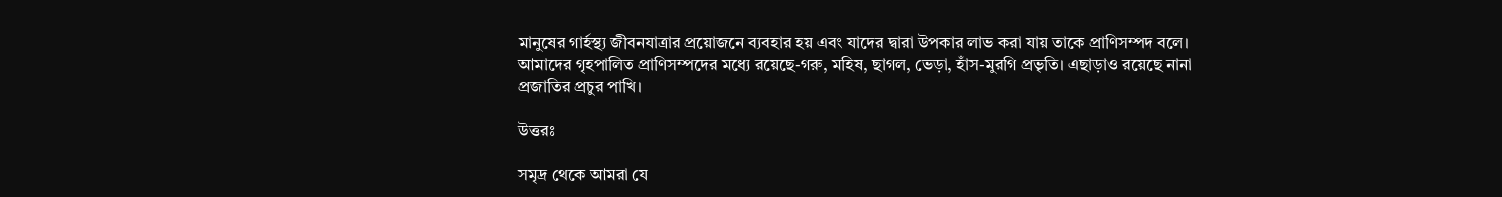মানুষের গার্হস্থ্য জীবনযাত্রার প্রয়োজনে ব্যবহার হয় এবং যাদের দ্বারা উপকার লাভ করা যায় তাকে প্রাণিসম্পদ বলে। আমাদের গৃহপালিত প্রাণিসম্পদের মধ্যে রয়েছে-গরু, মহিষ, ছাগল, ভেড়া, হাঁস-মুরগি প্রভৃতি। এছাড়াও রয়েছে নানা প্রজাতির প্রচুর পাখি।

উত্তরঃ

সমৃদ্র থেকে আমরা যে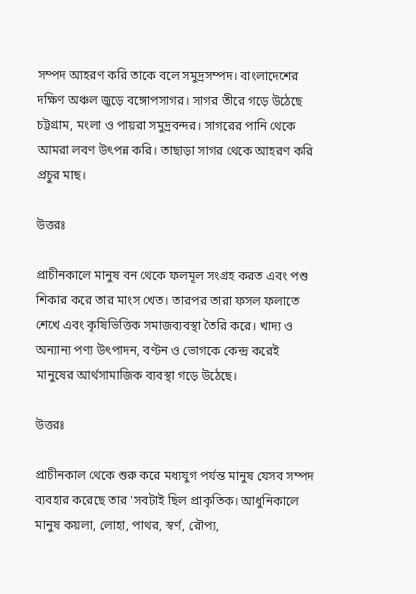সম্পদ আহরণ করি তাকে বলে সমুদ্রসম্পদ। বাংলাদেশের দক্ষিণ অঞ্চল জুড়ে বঙ্গোপসাগর। সাগর তীরে গড়ে উঠেছে চট্টগ্রাম, মংলা ও পায়রা সমুদ্রবন্দর। সাগরের পানি থেকে আমরা লবণ উৎপন্ন করি। তাছাড়া সাগর থেকে আহরণ করি প্রচুর মাছ।

উত্তরঃ

প্রাচীনকালে মানুষ বন থেকে ফলমূল সংগ্রহ করত এবং পশু শিকার করে তার মাংস খেত। তারপর তারা ফসল ফলাতে শেখে এবং কৃষিভিত্তিক সমাজব্যবস্থা তৈরি করে। খাদ্য ও অন্যান্য পণ্য উৎপাদন, বণ্টন ও ভোগকে কেন্দ্র করেই মানুষের আর্থসামাজিক ব্যবস্থা গড়ে উঠেছে।

উত্তরঃ

প্রাচীনকাল থেকে শুরু করে মধ্যযুগ পর্যন্ত মানুষ যেসব সম্পদ ব্যবহার করেছে তার 'সবটাই ছিল প্রাকৃতিক। আধুনিকালে মানুষ কয়লা, লোহা, পাথর, স্বর্ণ, রৌপ্য,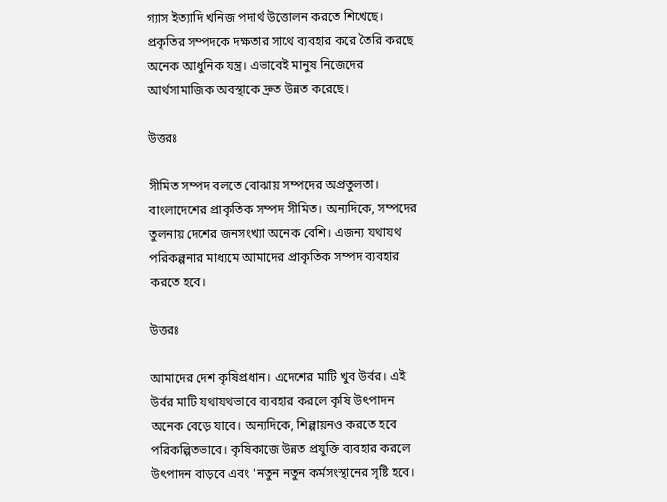গ্যাস ইত্যাদি খনিজ পদার্থ উত্তোলন করতে শিখেছে। প্রকৃতির সম্পদকে দক্ষতার সাথে ব্যবহার করে তৈরি করছে অনেক আধুনিক যন্ত্র। এভাবেই মানুষ নিজেদের আর্থসামাজিক অবস্থাকে দ্রুত উন্নত করেছে।

উত্তরঃ

সীমিত সম্পদ বলতে বোঝায় সম্পদের অপ্রতুলতা। বাংলাদেশের প্রাকৃতিক সম্পদ সীমিত। অন্যদিকে, সম্পদের তুলনায় দেশের জনসংখ্যা অনেক বেশি। এজন্য যথাযথ পরিকল্পনার মাধ্যমে আমাদের প্রাকৃতিক সম্পদ ব্যবহার করতে হবে।

উত্তরঃ

আমাদের দেশ কৃষিপ্রধান। এদেশের মাটি খুব উর্বর। এই উর্বর মাটি যথাযথভাবে ব্যবহার করলে কৃষি উৎপাদন অনেক বেড়ে যাবে। অন্যদিকে, শিল্পায়নও করতে হবে পরিকল্পিতভাবে। কৃষিকাজে উন্নত প্রযুক্তি ব্যবহার করলে উৎপাদন বাড়বে এবং 'নতুন নতুন কর্মসংস্থানের সৃষ্টি হবে।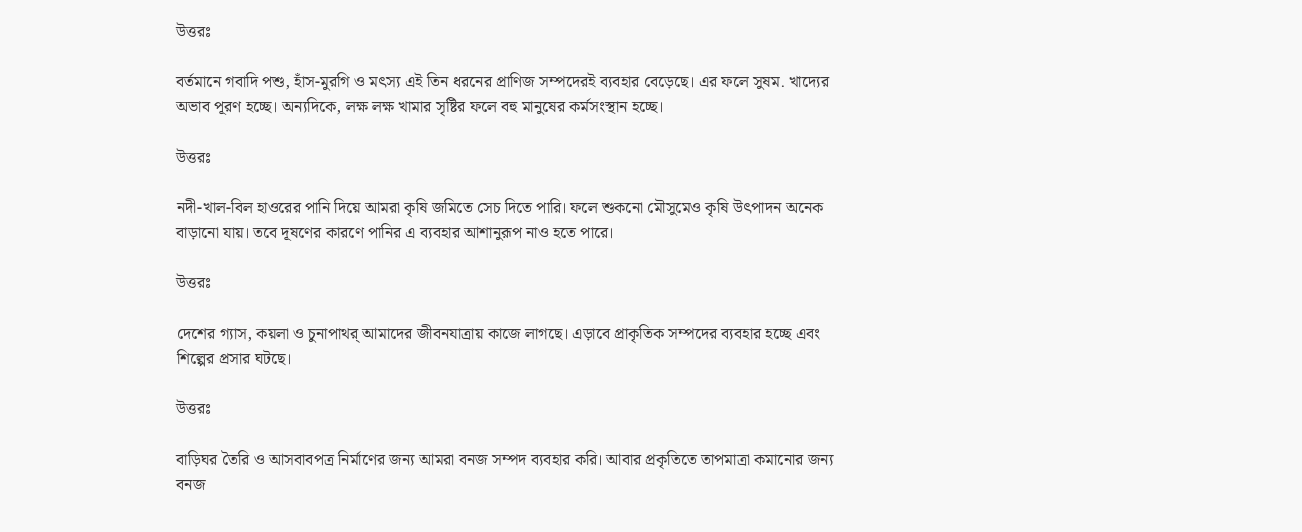উত্তরঃ

বর্তমানে গবাদি পশু, হাঁস-মুরগি ও মৎস্য এই তিন ধরনের প্রাণিজ সম্পদেরই ব্যবহার বেড়েছে। এর ফলে সুষম. খাদ্যের অভাব পূরণ হচ্ছে। অন্যদিকে, লক্ষ লক্ষ খামার সৃষ্টির ফলে বহু মানুষের কর্মসংস্থান হচ্ছে।

উত্তরঃ

নদী-খাল-বিল হাওরের পানি দিয়ে আমরা কৃষি জমিতে সেচ দিতে পারি। ফলে শুকনো মৌসুমেও কৃষি উৎপাদন অনেক বাড়ানো যায়। তবে দূষণের কারণে পানির এ ব্যবহার আশানুরূপ নাও হতে পারে।

উত্তরঃ

দেশের গ্যাস, কয়লা ও চুনাপাথর্ আমাদের জীবনযাত্রায় কাজে লাগছে। এড়াবে প্রাকৃতিক সম্পদের ব্যবহার হচ্ছে এবং শিল্পের প্রসার ঘটছে।

উত্তরঃ

বাড়িঘর তৈরি ও আসবাবপত্র নির্মাণের জন্য আমরা বনজ সম্পদ ব‍্যবহার করি। আবার প্রকৃতিতে তাপমাত্রা কমানোর জন্য বনজ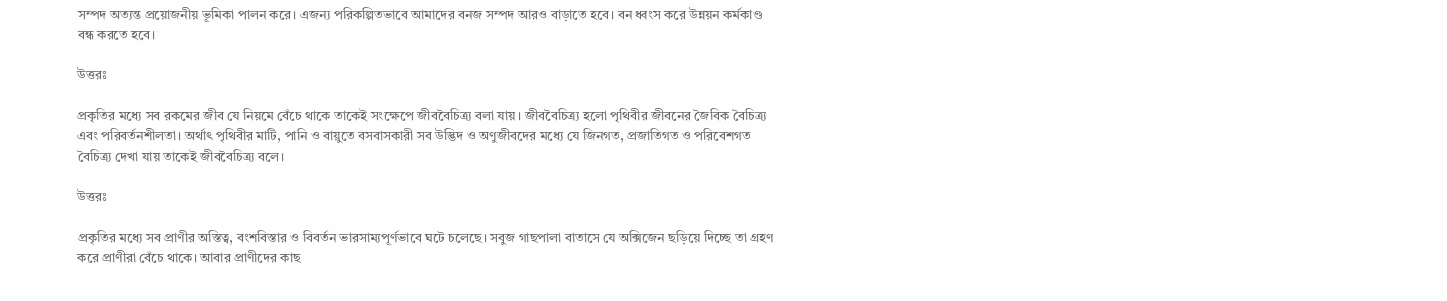সম্পদ অত্যন্ত প্রয়োজনীয় ভূমিকা পালন করে। এজন্য পরিকল্পিতভাবে আমাদের বনজ সম্পদ আরও বাড়াতে হবে। বন ধ্বংস করে উন্নয়ন কর্মকাণ্ড বন্ধ করতে হবে।

উত্তরঃ

প্রকৃতির মধ্যে সব রকমের জীব যে নিয়মে বেঁচে থাকে তাকেই সংক্ষেপে জীববৈচিত্র্য বলা যায়। জীববৈচিত্র্য হলো পৃথিবীর জীবনের জৈবিক বৈচিত্র্য এবং পরিবর্তনশীলতা। অর্থাৎ পৃথিবীর মাটি, পানি ও বায়ুতে বসবাসকারী সব উদ্ভিদ ও অণুজীবদের মধ্যে যে জিনগত, প্রজাতিগত ও পরিবেশগত বৈচিত্র্য দেখা যায় তাকেই জীববৈচিত্র্য বলে।

উত্তরঃ

প্রকৃতির মধ্যে সব প্রাণীর অস্তিত্ব, বংশবিস্তার ও বিবর্তন ভারসাম্যপূর্ণভাবে ঘটে চলেছে। সবুজ গাছপালা বাতাসে যে অক্সিজেন ছড়িয়ে দিচ্ছে তা গ্রহণ করে প্রাণীরা বেঁচে থাকে। আবার প্রাণীদের কাছ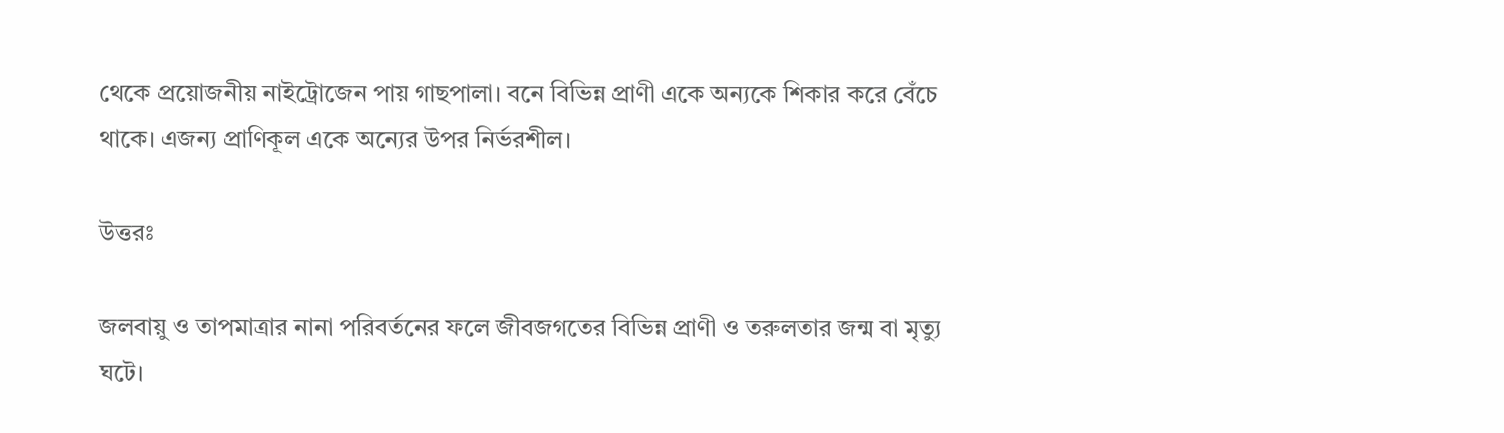থেকে প্রয়োজনীয় নাইট্রোজেন পায় গাছপালা। বনে বিভিন্ন প্রাণী একে অন্যকে শিকার করে বেঁচে থাকে। এজন্য প্রাণিকূল একে অন্যের উপর নির্ভরশীল।

উত্তরঃ

জলবায়ু ও তাপমাত্রার নানা পরিবর্তনের ফলে জীবজগতের বিভিন্ন প্রাণী ও তরুলতার জন্ম বা মৃত্যু ঘটে।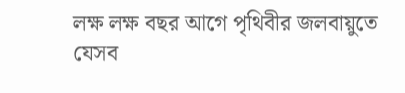লক্ষ লক্ষ বছর আগে পৃথিবীর জলবায়ুতে যেসব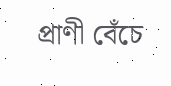প্রাণী বেঁচে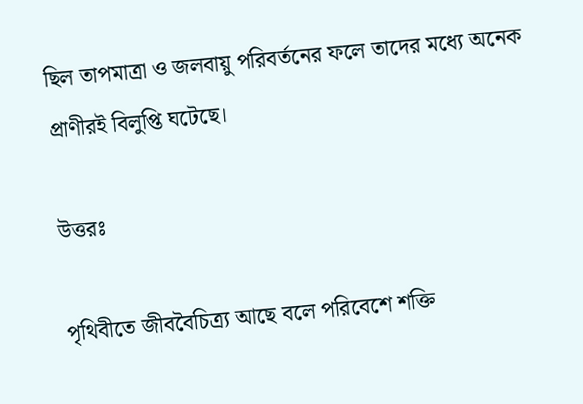ছিল তাপমাত্রা ও জলবায়ু পরিবর্তনের ফলে তাদের মধ্যে অনেক প্রাণীরই বিলুপ্তি ঘটেছে।

উত্তরঃ

পৃথিবীতে জীববৈচিত্র্য আছে বলে পরিবেশে শক্তি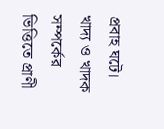প্রবাহ ঘটে। খাদ্য ও খাদক সম্পর্কের ভিত্তিতে প্রাণী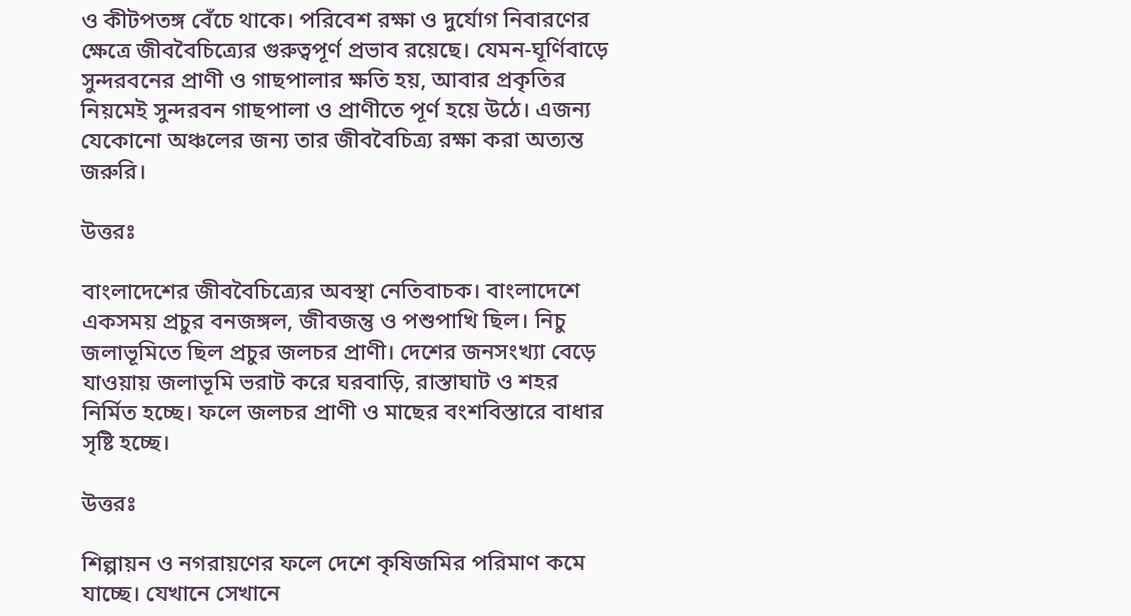ও কীটপতঙ্গ বেঁচে থাকে। পরিবেশ রক্ষা ও দুর্যোগ নিবারণের ক্ষেত্রে জীববৈচিত্র্যের গুরুত্বপূর্ণ প্রভাব রয়েছে। যেমন-ঘূর্ণিবাড়ে সুন্দরবনের প্রাণী ও গাছপালার ক্ষতি হয়, আবার প্রকৃতির নিয়মেই সুন্দরবন গাছপালা ও প্রাণীতে পূর্ণ হয়ে উঠে। এজন্য যেকোনো অঞ্চলের জন্য তার জীববৈচিত্র্য রক্ষা করা অত্যন্ত জরুরি।

উত্তরঃ

বাংলাদেশের জীববৈচিত্র্যের অবস্থা নেতিবাচক। বাংলাদেশে একসময় প্রচুর বনজঙ্গল, জীবজন্তু ও পশুপাখি ছিল। নিচু জলাভূমিতে ছিল প্রচুর জলচর প্রাণী। দেশের জনসংখ্যা বেড়ে যাওয়ায় জলাভূমি ভরাট করে ঘরবাড়ি, রাস্তাঘাট ও শহর নির্মিত হচ্ছে। ফলে জলচর প্রাণী ও মাছের বংশবিস্তারে বাধার সৃষ্টি হচ্ছে।

উত্তরঃ

শিল্পায়ন ও নগরায়ণের ফলে দেশে কৃষিজমির পরিমাণ কমে যাচ্ছে। যেখানে সেখানে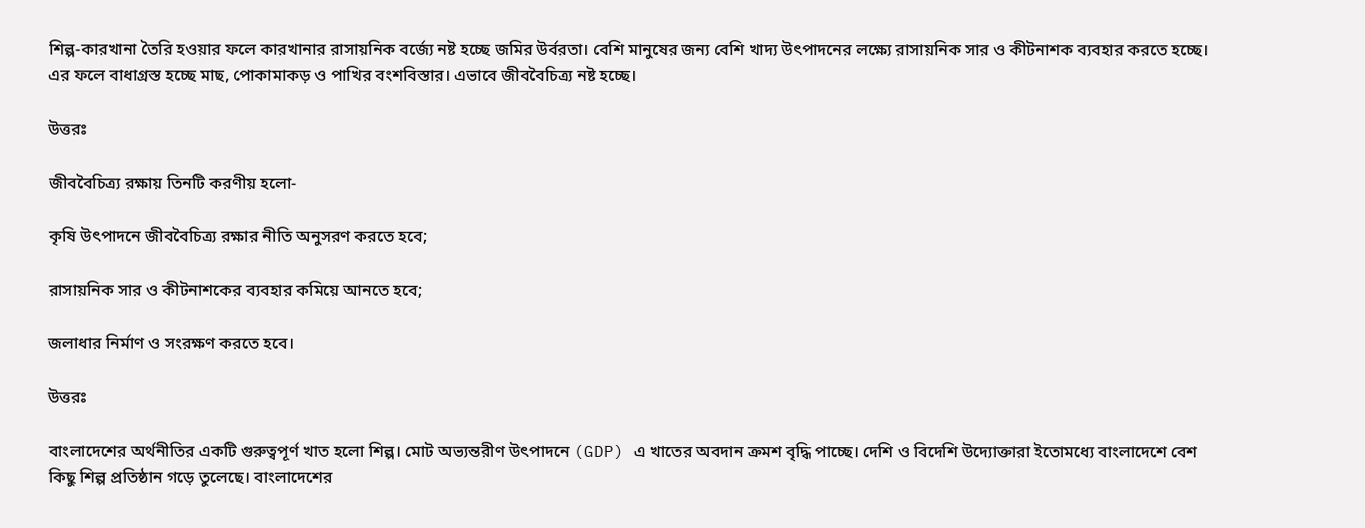শিল্প-কারখানা তৈরি হওয়ার ফলে কারখানার রাসায়নিক বর্জ্যে নষ্ট হচ্ছে জমির উর্বরতা। বেশি মানুষের জন্য বেশি খাদ্য উৎপাদনের লক্ষ্যে রাসায়নিক সার ও কীটনাশক ব্যবহার করতে হচ্ছে। এর ফলে বাধাগ্রস্ত হচ্ছে মাছ, পোকামাকড় ও পাখির বংশবিস্তার। এভাবে জীববৈচিত্র্য নষ্ট হচ্ছে।

উত্তরঃ

জীববৈচিত্র্য রক্ষায় তিনটি করণীয় হলো-

কৃষি উৎপাদনে জীববৈচিত্র্য রক্ষার নীতি অনুসরণ করতে হবে;

রাসায়নিক সার ও কীটনাশকের ব্যবহার কমিয়ে আনতে হবে;

জলাধার নির্মাণ ও সংরক্ষণ করতে হবে।

উত্তরঃ

বাংলাদেশের অর্থনীতির একটি গুরুত্বপূর্ণ খাত হলো শিল্প। মোট অভ্যন্তরীণ উৎপাদনে (GDP) এ খাতের অবদান ক্রমশ বৃদ্ধি পাচ্ছে। দেশি ও বিদেশি উদ্যোক্তারা ইতোমধ্যে বাংলাদেশে বেশ কিছু শিল্প প্রতিষ্ঠান গড়ে তুলেছে। বাংলাদেশের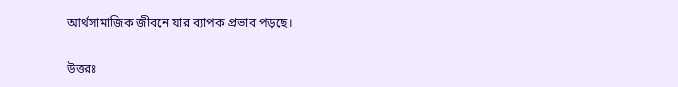আর্থসামাজিক জীবনে যার ব্যাপক প্রভাব পড়ছে।

উত্তরঃ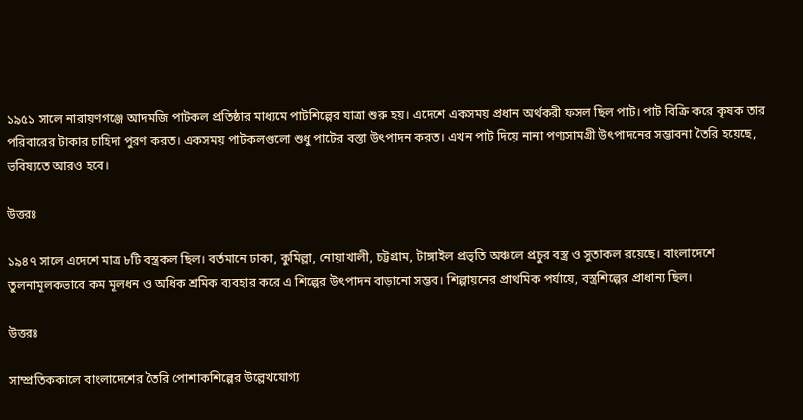১৯৫১ সালে নারায়ণগঞ্জে আদমজি পাটকল প্রতিষ্ঠার মাধ্যমে পাটশিল্পের যাত্রা শুরু হয়। এদেশে একসময় প্রধান অর্থকরী ফসল ছিল পাট। পাট বিক্রি করে কৃষক তার পরিবারের টাকার চাহিদা পুরণ করত। একসময় পাটকলগুলো শুধু পাটের বস্তা উৎপাদন করত। এখন পাট দিয়ে নানা পণ্যসামগ্রী উৎপাদনের সম্ভাবনা তৈরি হয়েছে, ভবিষ্যতে আরও হবে।

উত্তরঃ

১৯৪৭ সালে এদেশে মাত্র ৮টি বস্ত্রকল ছিল। বর্তমানে ঢাকা, কুমিল্লা, নোয়াখালী, চট্টগ্রাম, টাঙ্গাইল প্রভৃতি অঞ্চলে প্রচুর বস্ত্র ও সুতাকল রয়েছে। বাংলাদেশে তুলনামূলকভাবে কম মূলধন ও অধিক শ্রমিক ব্যবহার করে এ শিল্পের উৎপাদন বাড়ানো সম্ভব। শিল্পায়নের প্রাথমিক পর্যায়ে, বস্ত্রশিল্পের প্রাধান্য ছিল।

উত্তরঃ

সাম্প্রতিককালে বাংলাদেশের তৈরি পোশাকশিল্পের উল্লেখযোগ্য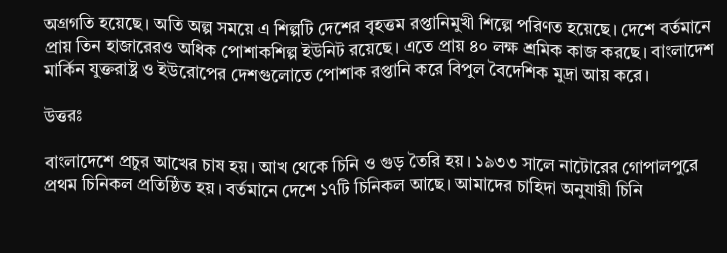অগ্রগতি হয়েছে। অতি অল্প সময়ে এ শিল্পটি দেশের বৃহত্তম রপ্তানিমুখী শিল্পে পরিণত হয়েছে। দেশে বর্তমানে প্রায় তিন হাজারেরও অধিক পোশাকশিল্প ইউনিট রয়েছে। এতে প্রায় ৪০ লক্ষ শ্রমিক কাজ করছে। বাংলাদেশ মার্কিন যুক্তরাষ্ট্র ও ইউরোপের দেশগুলোতে পোশাক রপ্তানি করে বিপুল বৈদেশিক মুদ্রা আয় করে।

উত্তরঃ

বাংলাদেশে প্রচুর আখের চাষ হয়। আখ থেকে চিনি ও গুড় তৈরি হয়। ১৯৩৩ সালে নাটোরের গোপালপুরে প্রথম চিনিকল প্রতিষ্ঠিত হয়। বর্তমানে দেশে ১৭টি চিনিকল আছে। আমাদের চাহিদা অনুযায়ী চিনি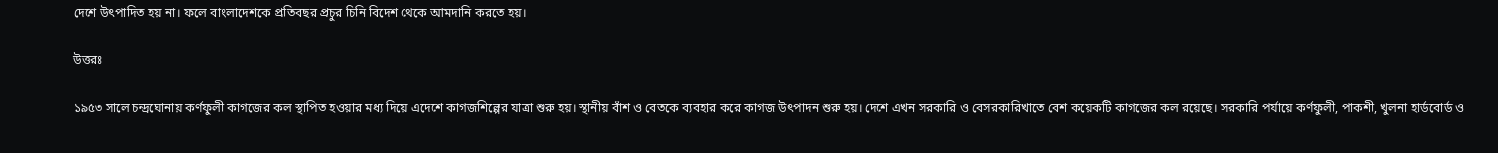দেশে উৎপাদিত হয় না। ফলে বাংলাদেশকে প্রতিবছর প্রচুর চিনি বিদেশ থেকে আমদানি করতে হয়।

উত্তরঃ

১৯৫৩ সালে চন্দ্রঘোনায় কর্ণফুলী কাগজের কল স্থাপিত হওয়ার মধ্য দিয়ে এদেশে কাগজশিল্পের যাত্রা শুরু হয়। স্থানীয় বাঁশ ও বেতকে ব্যবহার করে কাগজ উৎপাদন শুরু হয়। দেশে এখন সরকারি ও বেসরকারিখাতে বেশ কয়েকটি কাগজের কল রয়েছে। সরকারি পর্যায়ে কর্ণফুলী, পাকশী, খুলনা হার্ডবোর্ড ও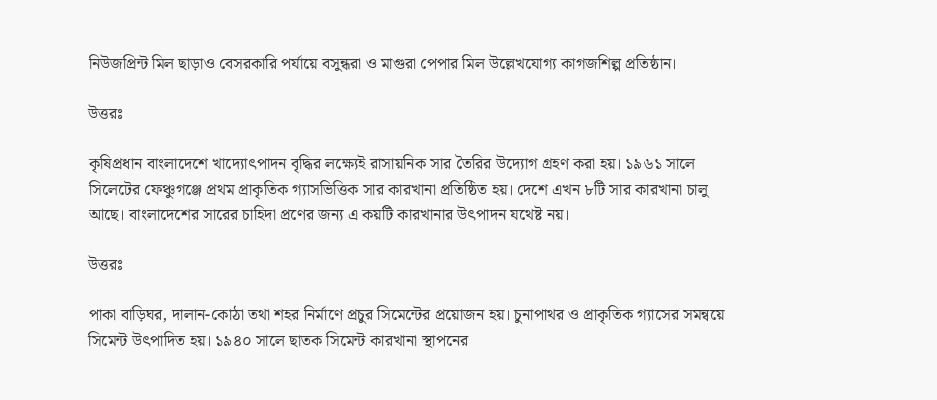নিউজপ্রিন্ট মিল ছাড়াও বেসরকারি পর্যায়ে বসুন্ধরা ও মাগুরা পেপার মিল উল্লেখযোগ্য কাগজশিল্প প্রতিষ্ঠান।

উত্তরঃ

কৃষিপ্রধান বাংলাদেশে খাদ্যোৎপাদন বৃদ্ধির লক্ষ্যেই রাসায়নিক সার তৈরির উদ্যোগ গ্রহণ করা হয়। ১৯৬১ সালে সিলেটের ফেঞ্চুগঞ্জে প্রথম প্রাকৃতিক গ্যাসভিত্তিক সার কারখানা প্রতিষ্ঠিত হয়। দেশে এখন ৮টি সার কারখানা চালু আছে। বাংলাদেশের সারের চাহিদা প্রণের জন্য এ কয়টি কারখানার উৎপাদন যথেষ্ট নয়।

উত্তরঃ

পাকা বাড়িঘর, দালান-কোঠা তথা শহর নির্মাণে প্রচুর সিমেন্টের প্রয়োজন হয়। চুনাপাথর ও প্রাকৃতিক গ্যাসের সমন্বয়ে সিমেন্ট উৎপাদিত হয়। ১৯৪০ সালে ছাতক সিমেন্ট কারখানা স্থাপনের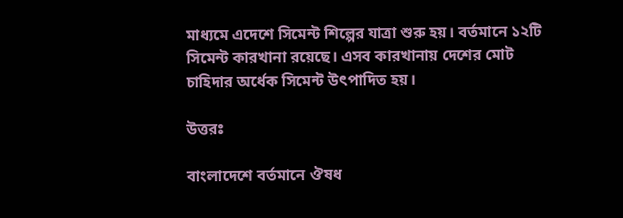মাধ্যমে এদেশে সিমেন্ট শিল্পের যাত্রা শুরু হয়। বর্তমানে ১২টি সিমেন্ট কারখানা রয়েছে। এসব কারখানায় দেশের মোট চাহিদার অর্ধেক সিমেন্ট উৎপাদিত হয়।

উত্তরঃ

বাংলাদেশে বর্তমানে ঔষধ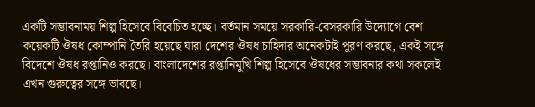একটি সম্ভাবনাময় শিল্প হিসেবে বিবেচিত হচ্ছে। বর্তমান সময়ে সরকারি-বেসরকারি উদ্যোগে বেশ কয়েকটি ঔষধ কোম্পানি তৈরি হয়েছে যারা দেশের ঔষধ চাহিদার অনেকটাই পূরণ করছে, একই সঙ্গে বিদেশে ঔষধ রপ্তানিও করছে। বাংলাদেশের রপ্তানিমুখি শিল্প হিসেবে ঔষধের সম্ভাবনার কথা সকলেই এখন গুরুত্বের সঙ্গে ভাবছে।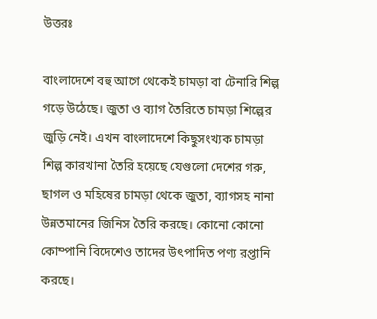উত্তরঃ

বাংলাদেশে বহু আগে থেকেই চামড়া বা টেনারি শিল্প গড়ে উঠেছে। জুতা ও ব্যাগ তৈরিতে চামড়া শিল্পের জুড়ি নেই। এখন বাংলাদেশে কিছুসংখ্যক চামড়া শিল্প কারখানা তৈরি হয়েছে যেগুলো দেশের গরু, ছাগল ও মহিষের চামড়া থেকে জুতা, ব্যাগসহ নানা উন্নতমানের জিনিস তৈরি করছে। কোনো কোনো কোম্পানি বিদেশেও তাদের উৎপাদিত পণ্য রপ্তানি করছে।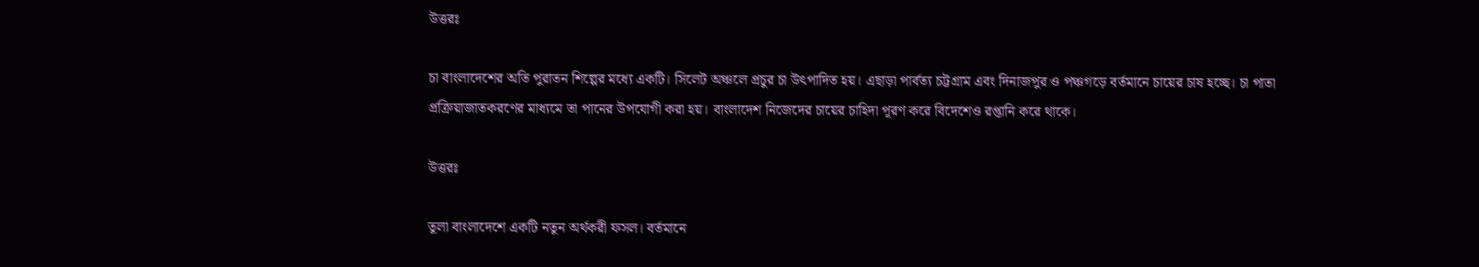উত্তরঃ

চা বাংলাদেশের অতি পুরাতন শিল্পের মধ্যে একটি। সিলেট অঞ্চলে প্রচুর চা উৎপাদিত হয়। এছাড়া পার্বত্য চট্টগ্রাম এবং দিনাজপুর ও পঞ্চগড়ে বর্তমানে চায়ের চাষ হচ্ছে। চা পাতা প্রক্রিয়াজাতকরণের মাধ্যমে তা পানের উপযোগী করা হয়। বাংলাদেশ নিজেদের চায়ের চাহিদা পূরণ করে বিদেশেও রপ্তানি করে থাকে।

উত্তরঃ

তুলা বাংলাদেশে একটি নতুন অর্থকরী ফসল। বর্তমানে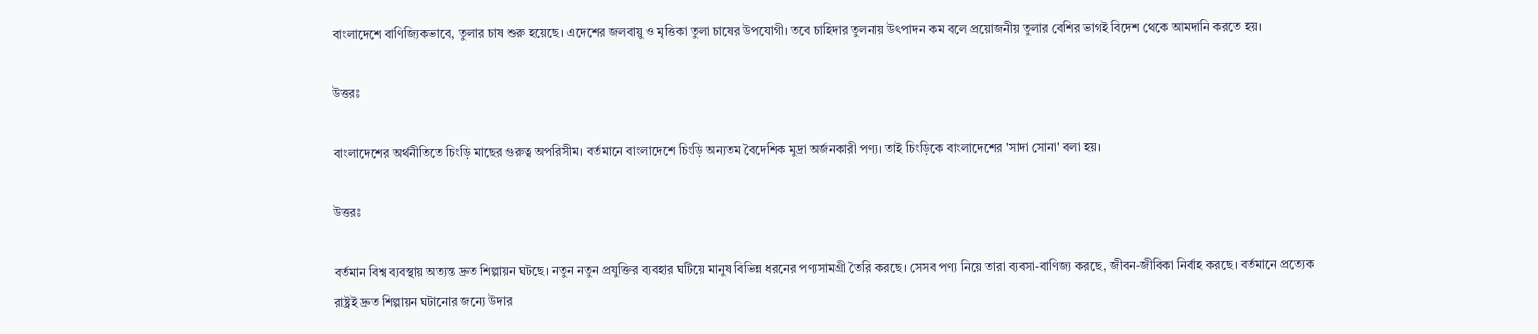বাংলাদেশে বাণিজ্যিকভাবে, তুলার চাষ শুরু হয়েছে। এদেশের জলবায়ু ও মৃত্তিকা তুলা চাষের উপযোগী। তবে চাহিদার তুলনায় উৎপাদন কম বলে প্রয়োজনীয় তুলার বেশির ভাগই বিদেশ থেকে আমদানি করতে হয়।

উত্তরঃ

বাংলাদেশের অর্থনীতিতে চিংড়ি মাছের গুরুত্ব অপরিসীম। বর্তমানে বাংলাদেশে চিংড়ি অন্যতম বৈদেশিক মুদ্রা অর্জনকারী পণ্য। তাই চিংড়িকে বাংলাদেশের 'সাদা সোনা' বলা হয়।

উত্তরঃ

বর্তমান বিশ্ব ব্যবস্থায় অত্যন্ত দ্রুত শিল্পায়ন ঘটছে। নতুন নতুন প্রযুক্তির ব‍্যবহার ঘটিয়ে মানুষ বিভিন্ন ধরনের পণ্যসামগ্রী তৈরি করছে। সেসব পণ্য নিয়ে তারা ব্যবসা-বাণিজ্য করছে, জীবন-জীবিকা নির্বাহ করছে। বর্তমানে প্রত্যেক রাষ্ট্রই দ্রুত শিল্পায়ন ঘটানোর জন্যে উদার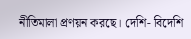নীতিমালা প্রণয়ন করছে। দেশি- বিদেশি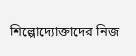শিল্পোদ্যোক্তাদের নিজ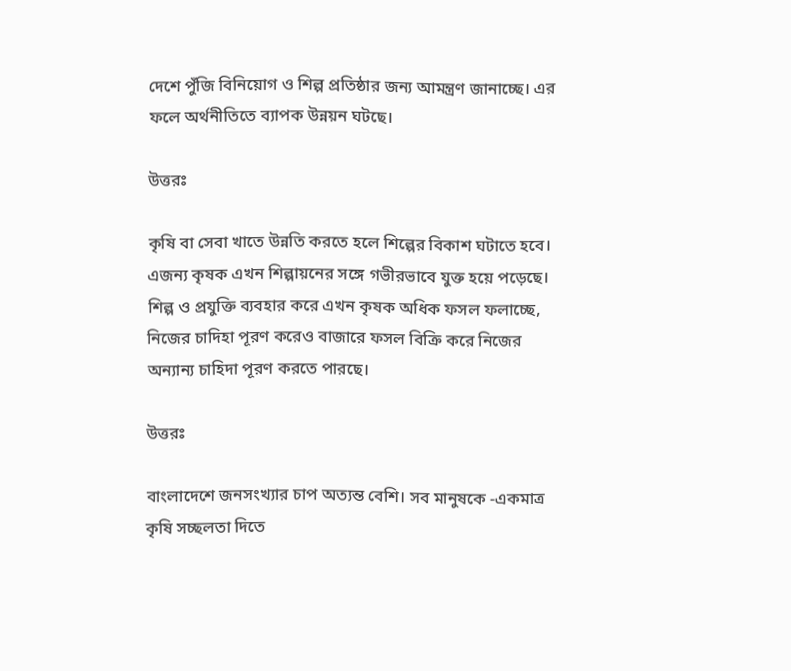দেশে পুঁজি বিনিয়োগ ও শিল্প প্রতিষ্ঠার জন্য আমন্ত্রণ জানাচ্ছে। এর ফলে অর্থনীতিতে ব্যাপক উন্নয়ন ঘটছে।

উত্তরঃ

কৃষি বা সেবা খাতে উন্নতি করতে হলে শিল্পের বিকাশ ঘটাতে হবে। এজন্য কৃষক এখন শিল্পায়নের সঙ্গে গভীরভাবে যুক্ত হয়ে পড়েছে। শিল্প ও প্রযুক্তি ব্যবহার করে এখন কৃষক অধিক ফসল ফলাচ্ছে, নিজের চাদিহা পূরণ করেও বাজারে ফসল বিক্রি করে নিজের অন্যান্য চাহিদা পূরণ করতে পারছে।

উত্তরঃ

বাংলাদেশে জনসংখ্যার চাপ অত্যন্ত বেশি। সব মানুষকে -একমাত্র কৃষি সচ্ছলতা দিতে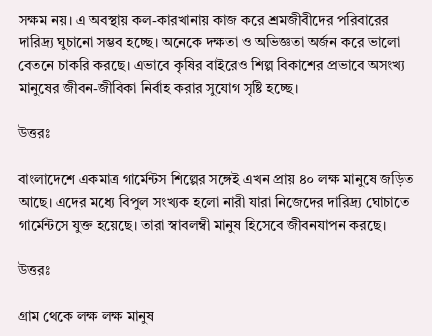সক্ষম নয়। এ অবস্থায় কল-কারখানায় কাজ করে শ্রমজীবীদের পরিবারের দারিদ্র্য ঘুচানো সম্ভব হচ্ছে। অনেকে দক্ষতা ও অভিজ্ঞতা অর্জন করে ভালো বেতনে চাকরি করছে। এভাবে কৃষির বাইরেও শিল্প বিকাশের প্রভাবে অসংখ্য মানুষের জীবন-জীবিকা নির্বাহ করার সুযোগ সৃষ্টি হচ্ছে।

উত্তরঃ

বাংলাদেশে একমাত্র গার্মেন্টস শিল্পের সঙ্গেই এখন প্রায় ৪০ লক্ষ মানুষে জড়িত আছে। এদের মধ্যে বিপুল সংখ্যক হলো নারী যারা নিজেদের দারিদ্র্য ঘোচাতে গার্মেন্টসে যুক্ত হয়েছে। তারা স্বাবলম্বী মানুষ হিসেবে জীবনযাপন করছে।

উত্তরঃ

গ্রাম থেকে লক্ষ লক্ষ মানুষ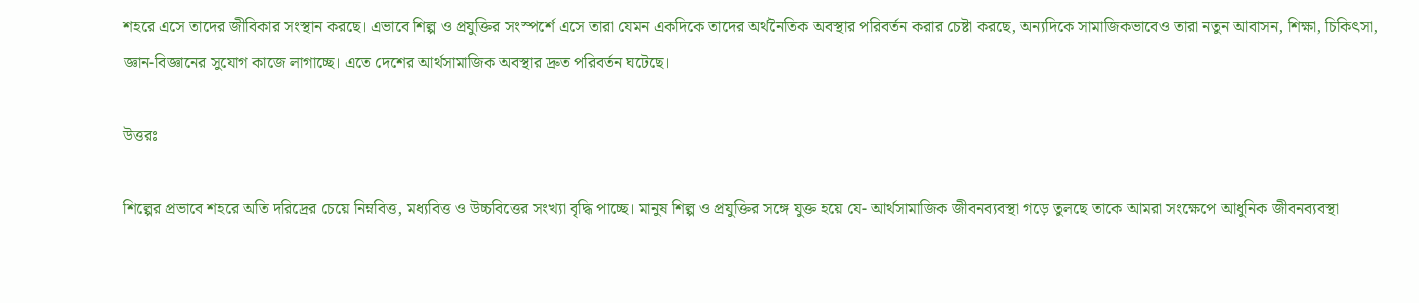শহরে এসে তাদের জীবিকার সংস্থান করছে। এভাবে শিল্প ও প্রযুক্তির সংস্পর্শে এসে তারা যেমন একদিকে তাদের অর্থনৈতিক অবস্থার পরিবর্তন করার চেষ্টা করছে, অন্যদিকে সামাজিকভাবেও তারা নতুন আবাসন, শিক্ষা, চিকিৎসা, জ্ঞান-বিজ্ঞানের সুযোগ কাজে লাগাচ্ছে। এতে দেশের আর্থসামাজিক অবস্থার দ্রুত পরিবর্তন ঘটেছে।

উত্তরঃ

শিল্পের প্রভাবে শহরে অতি দরিদ্রের চেয়ে নিম্নবিত্ত, মধ্যবিত্ত ও উচ্চবিত্তের সংখ্যা বৃদ্ধি পাচ্ছে। মানুষ শিল্প ও প্রযুক্তির সঙ্গে যুক্ত হয়ে যে- আর্থসামাজিক জীবনব্যবস্থা গড়ে তুলছে তাকে আমরা সংক্ষেপে আধুনিক জীবনব্যবস্থা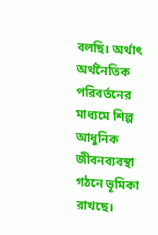বলছি। অর্থাৎ অর্থনৈতিক পরিবর্তনের মাধ্যমে শিল্প আধুনিক জীবনব্যবস্থা গঠনে ভূমিকা রাখছে।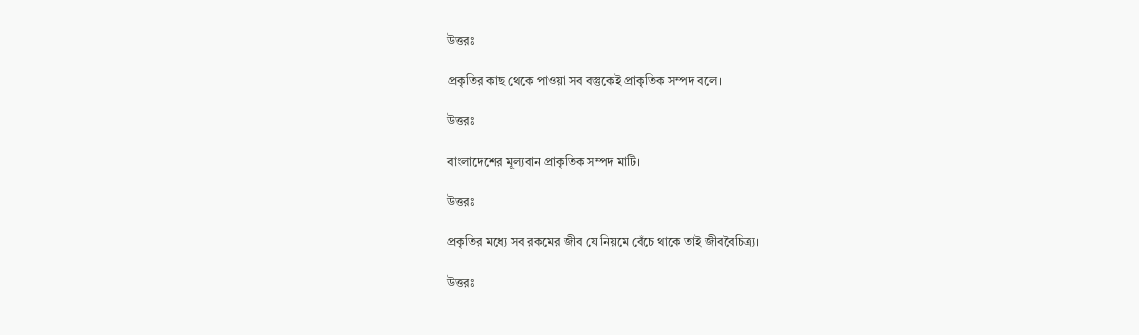উত্তরঃ

প্রকৃতির কাছ থেকে পাওয়া সব বস্তুকেই প্রাকৃতিক সম্পদ বলে।

উত্তরঃ

বাংলাদেশের মূল্যবান প্রাকৃতিক সম্পদ মাটি।

উত্তরঃ

প্রকৃতির মধ্যে সব রকমের জীব যে নিয়মে বেঁচে থাকে তাই জীববৈচিত্র্য।

উত্তরঃ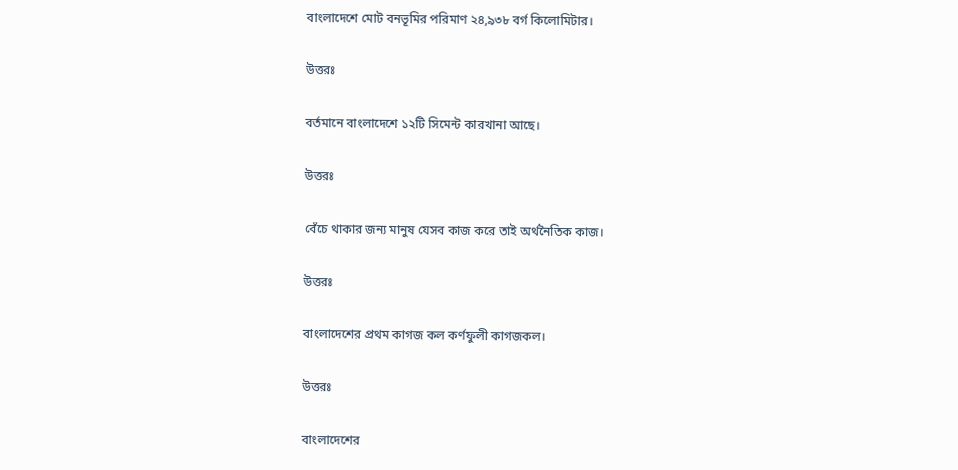বাংলাদেশে মোট বনভূমির পরিমাণ ২৪,৯৩৮ বর্গ কিলোমিটার।

উত্তরঃ

বর্তমানে বাংলাদেশে ১২টি সিমেন্ট কারখানা আছে।

উত্তরঃ

বেঁচে থাকার জন্য মানুষ যেসব কাজ করে তাই অর্থনৈতিক কাজ।

উত্তরঃ

বাংলাদেশের প্রথম কাগজ কল কর্ণফুলী কাগজকল।

উত্তরঃ

বাংলাদেশের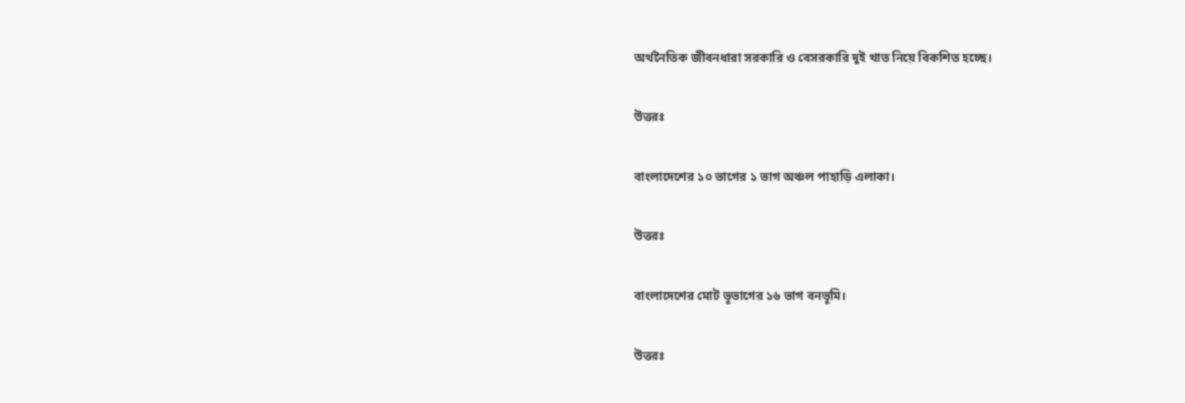অর্থনৈতিক জীবনধারা সরকারি ও বেসরকারি দুই খাত নিয়ে বিকশিত হচ্ছে।

উত্তরঃ

বাংলাদেশের ১০ ভাগের ১ ভাগ অঞ্চল পাহাড়ি এলাকা।

উত্তরঃ

বাংলাদেশের মোট ভূভাগের ১৬ ভাগ বনভূমি।

উত্তরঃ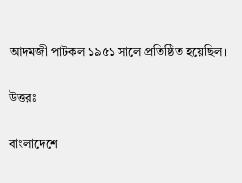আদমজী পাটকল ১৯৫১ সালে প্রতিষ্ঠিত হয়েছিল।

উত্তরঃ

বাংলাদেশে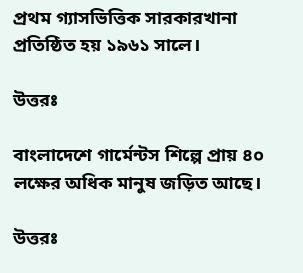প্রথম গ্যাসভিত্তিক সারকারখানা প্রতিষ্ঠিত হয় ১৯৬১ সালে।

উত্তরঃ

বাংলাদেশে গার্মেন্টস শিল্পে প্রায় ৪০ লক্ষের অধিক মানুষ জড়িত আছে।

উত্তরঃ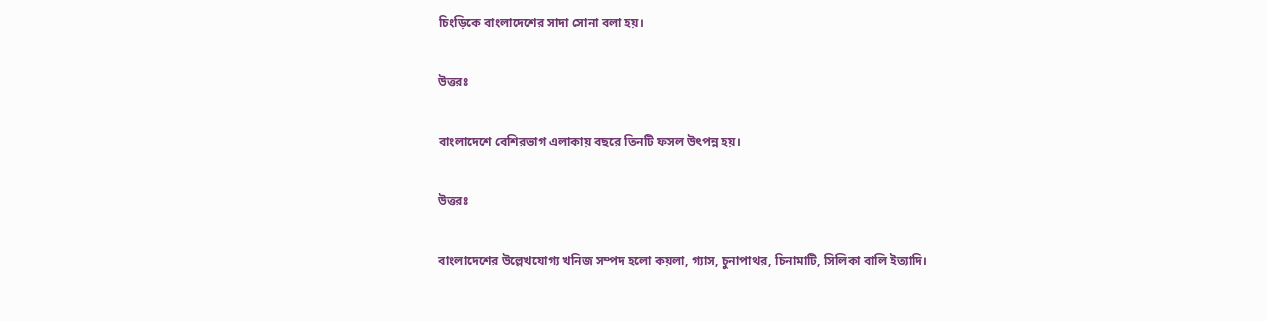চিংড়িকে বাংলাদেশের সাদা সোনা বলা হয়।

উত্তরঃ

বাংলাদেশে বেশিরভাগ এলাকায় বছরে তিনটি ফসল উৎপন্ন হয়।

উত্তরঃ

বাংলাদেশের উল্লেখযোগ্য খনিজ সম্পদ হলো কয়লা, গ্যাস, চুনাপাথর, চিনামাটি, সিলিকা বালি ইত্যাদি।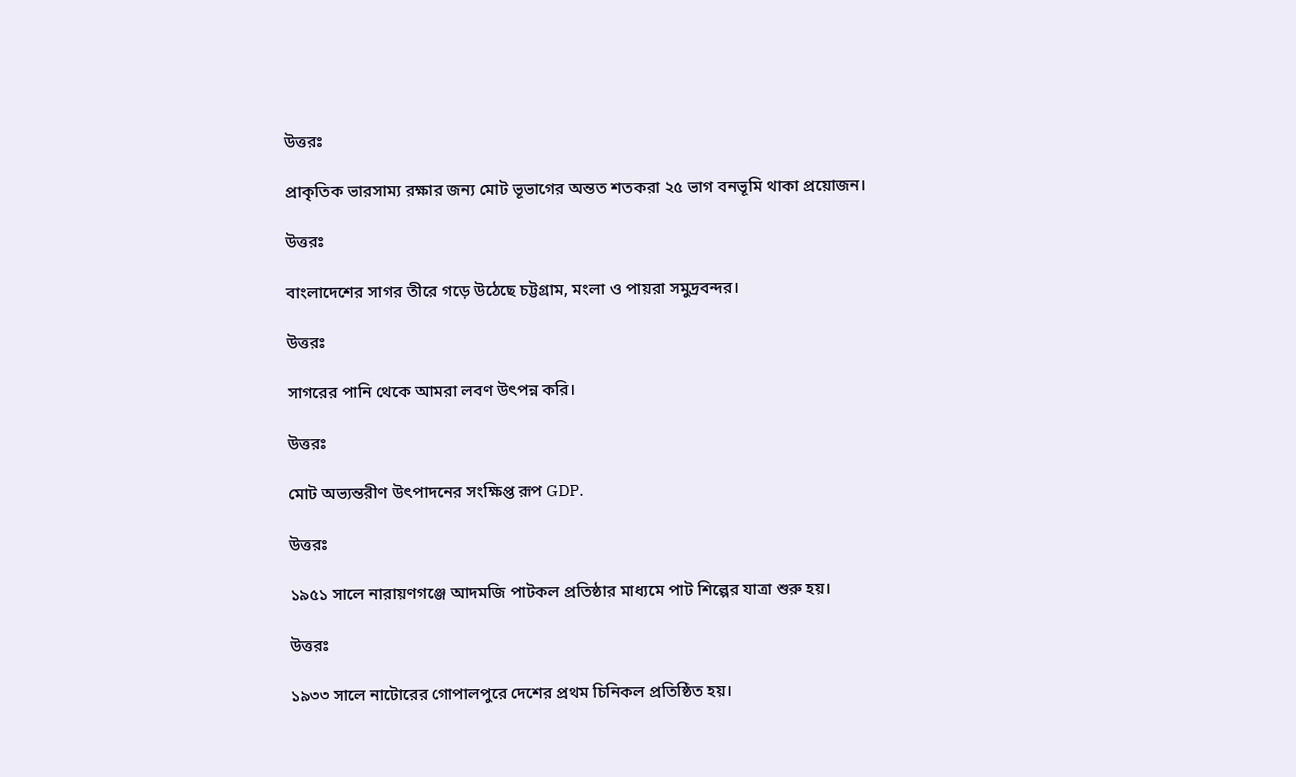উত্তরঃ

প্রাকৃতিক ভারসাম্য রক্ষার জন্য মোট ভূভাগের অন্তত শতকরা ২৫ ভাগ বনভূমি থাকা প্রয়োজন।

উত্তরঃ

বাংলাদেশের সাগর তীরে গড়ে উঠেছে চট্টগ্রাম, মংলা ও পায়রা সমুদ্রবন্দর।

উত্তরঃ

সাগরের পানি থেকে আমরা লবণ উৎপন্ন করি।

উত্তরঃ

মোট অভ্যন্তরীণ উৎপাদনের সংক্ষিপ্ত রূপ GDP.

উত্তরঃ

১৯৫১ সালে নারায়ণগঞ্জে আদমজি পাটকল প্রতিষ্ঠার মাধ্যমে পাট শিল্পের যাত্রা শুরু হয়।

উত্তরঃ

১৯৩৩ সালে নাটোরের গোপালপুরে দেশের প্রথম চিনিকল প্রতিষ্ঠিত হয়।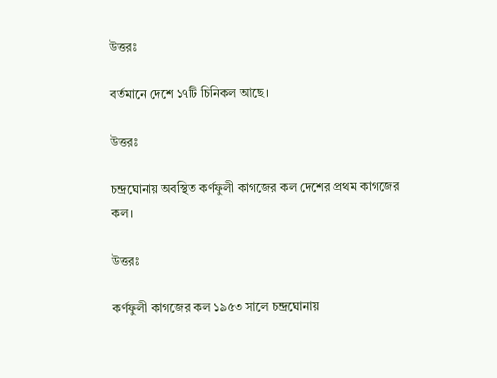উত্তরঃ

বর্তমানে দেশে ১৭টি চিনিকল আছে।

উত্তরঃ

চন্দ্রঘোনায় অবস্থিত কর্ণফুলী কাগজের কল দেশের প্রথম কাগজের কল।

উত্তরঃ

কর্ণফুলী কাগজের কল ১৯৫৩ সালে চন্দ্রঘোনায়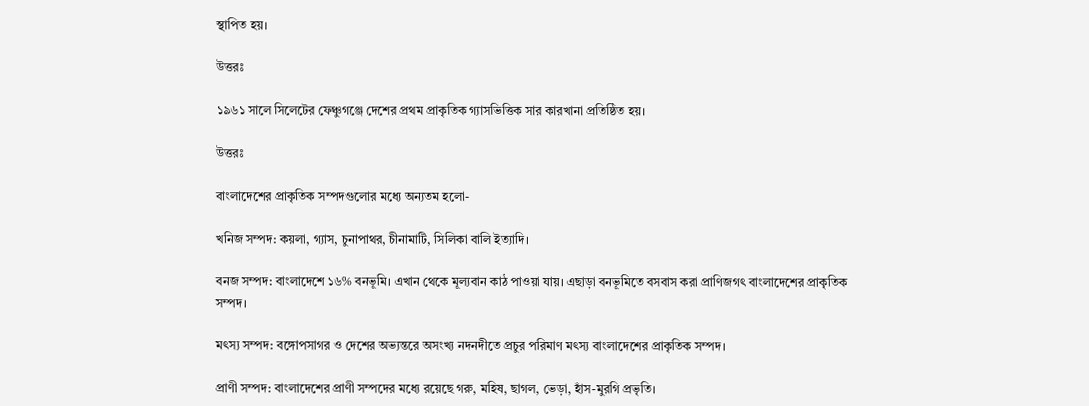স্থাপিত হয়।

উত্তরঃ

১৯৬১ সালে সিলেটের ফেঞ্চুগঞ্জে দেশের প্রথম প্রাকৃতিক গ্যাসভিত্তিক সার কারখানা প্রতিষ্ঠিত হয়।

উত্তরঃ

বাংলাদেশের প্রাকৃতিক সম্পদগুলোর মধ্যে অন্যতম হলো-

খনিজ সম্পদ: কয়লা, গ্যাস, চুনাপাথর, চীনামাটি, সিলিকা বালি ইত্যাদি।

বনজ সম্পদ: বাংলাদেশে ১৬% বনভূমি। এখান থেকে মূল্যবান কাঠ পাওয়া যায়। এছাড়া বনভূমিতে বসবাস করা প্রাণিজগৎ বাংলাদেশের প্রাকৃতিক সম্পদ।

মৎস্য সম্পদ: বঙ্গোপসাগর ও দেশের অভ্যন্তরে অসংখ্য নদনদীতে প্রচুর পরিমাণ মৎস্য বাংলাদেশের প্রাকৃতিক সম্পদ।

প্রাণী সম্পদ: বাংলাদেশের প্রাণী সম্পদের মধ্যে রয়েছে গরু, মহিষ, ছাগল, ভেড়া, হাঁস-মুরগি প্রভৃতি।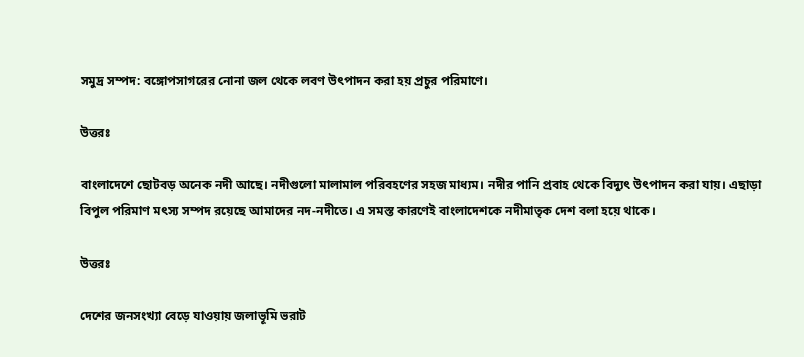সমুদ্র সম্পদ: বঙ্গোপসাগরের নোনা জল থেকে লবণ উৎপাদন করা হয় প্রচুর পরিমাণে।

উত্তরঃ

বাংলাদেশে ছোটবড় অনেক নদী আছে। নদীগুলো মালামাল পরিবহণের সহজ মাধ্যম। নদীর পানি প্রবাহ থেকে বিদ্যুৎ উৎপাদন করা যায়। এছাড়া বিপুল পরিমাণ মৎস্য সম্পদ রয়েছে আমাদের নদ-নদীতে। এ সমস্ত কারণেই বাংলাদেশকে নদীমাতৃক দেশ বলা হয়ে থাকে।

উত্তরঃ

দেশের জনসংখ্যা বেড়ে যাওয়ায় জলাভূমি ভরাট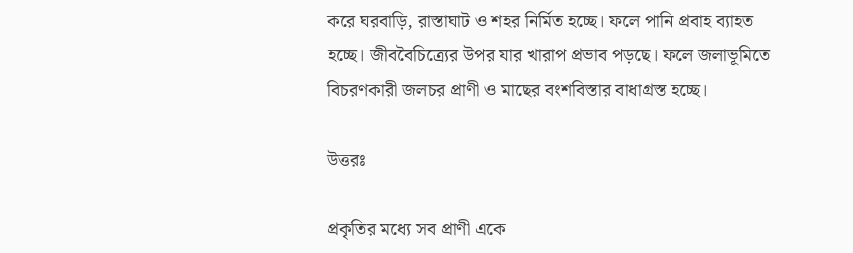করে ঘরবাড়ি, রাস্তাঘাট ও শহর নির্মিত হচ্ছে। ফলে পানি প্রবাহ ব্যাহত হচ্ছে। জীববৈচিত্র্যের উপর যার খারাপ প্রভাব পড়ছে। ফলে জলাভূমিতে বিচরণকারী জলচর প্রাণী ও মাছের বংশবিস্তার বাধাগ্রস্ত হচ্ছে।

উত্তরঃ

প্রকৃতির মধ্যে সব প্রাণী একে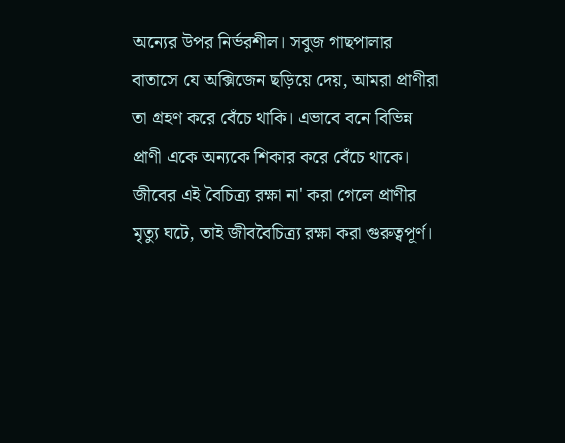অন্যের উপর নির্ভরশীল। সবুজ গাছপালার বাতাসে যে অক্সিজেন ছড়িয়ে দেয়, আমরা প্রাণীরা তা গ্রহণ করে বেঁচে থাকি। এভাবে বনে বিভিন্ন প্রাণী একে অন্যকে শিকার করে বেঁচে থাকে। জীবের এই বৈচিত্র্য রক্ষা না' করা গেলে প্রাণীর মৃত্যু ঘটে, তাই জীববৈচিত্র্য রক্ষা করা গুরুত্বপূর্ণ।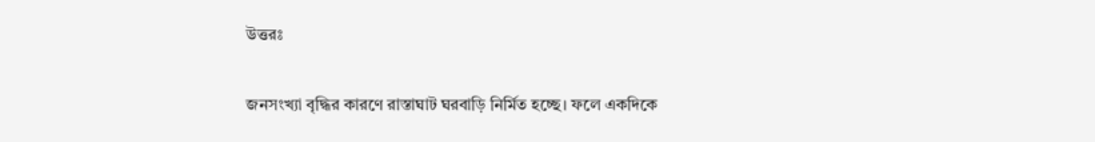উত্তরঃ

জনসংখ্যা বৃদ্ধির কারণে রাস্তাঘাট ঘরবাড়ি নির্মিত হচ্ছে। ফলে একদিকে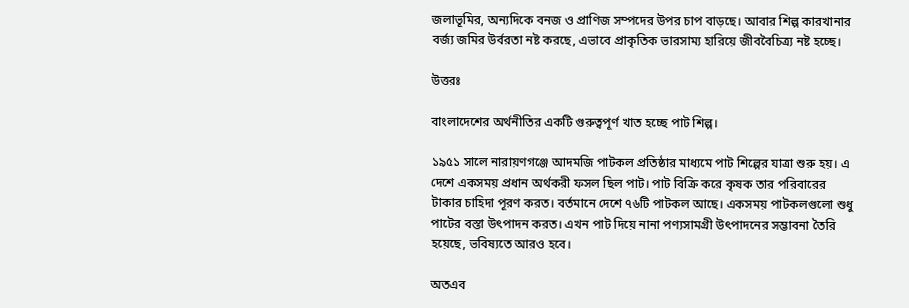জলাভূমির, অন্যদিকে বনজ ও প্রাণিজ সম্পদের উপর চাপ বাড়ছে। আবার শিল্প কারখানার বর্জ্য জমির উর্বরতা নষ্ট করছে, এভাবে প্রাকৃতিক ভারসাম্য হারিয়ে জীববৈচিত্র্য নষ্ট হচ্ছে।

উত্তরঃ

বাংলাদেশের অর্থনীতির একটি গুরুত্বপূর্ণ খাত হচ্ছে পাট শিল্প।

১৯৫১ সালে নারায়ণগঞ্জে আদমজি পাটকল প্রতিষ্ঠার মাধ্যমে পাট শিল্পের যাত্রা শুরু হয়। এ দেশে একসময় প্রধান অর্থকরী ফসল ছিল পাট। পাট বিক্রি করে কৃষক তার পরিবারের টাকার চাহিদা পূরণ করত। বর্তমানে দেশে ৭৬টি পাটকল আছে। একসময় পাটকলগুলো শুধু পাটের বস্তা উৎপাদন করত। এখন পাট দিয়ে নানা পণ্যসামগ্রী উৎপাদনের সম্ভাবনা তৈরি হয়েছে, ভবিষ্যতে আরও হবে।

অতএব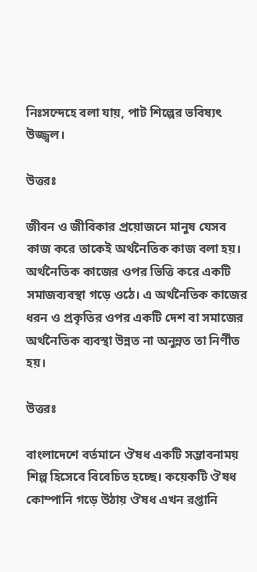নিঃসন্দেহে বলা যায়, পাট শিল্পের ভবিষ্যৎ উজ্জ্বল।

উত্তরঃ

জীবন ও জীবিকার প্রয়োজনে মানুষ যেসব কাজ করে তাকেই অর্থনৈতিক কাজ বলা হয়। অর্থনৈতিক কাজের ওপর ভিত্তি করে একটি সমাজব্যবস্থা গড়ে ওঠে। এ অর্থনৈতিক কাজের ধরন ও প্রকৃতির ওপর একটি দেশ বা সমাজের অর্থনৈতিক ব্যবস্থা উন্নত না অনুন্নত তা নির্ণীত হয়।

উত্তরঃ

বাংলাদেশে বর্তমানে ঔষধ একটি সম্ভাবনাময় শিল্প হিসেবে বিবেচিত হচ্ছে। কয়েকটি ঔষধ কোম্পানি গড়ে উঠায় ঔষধ এখন রপ্তানি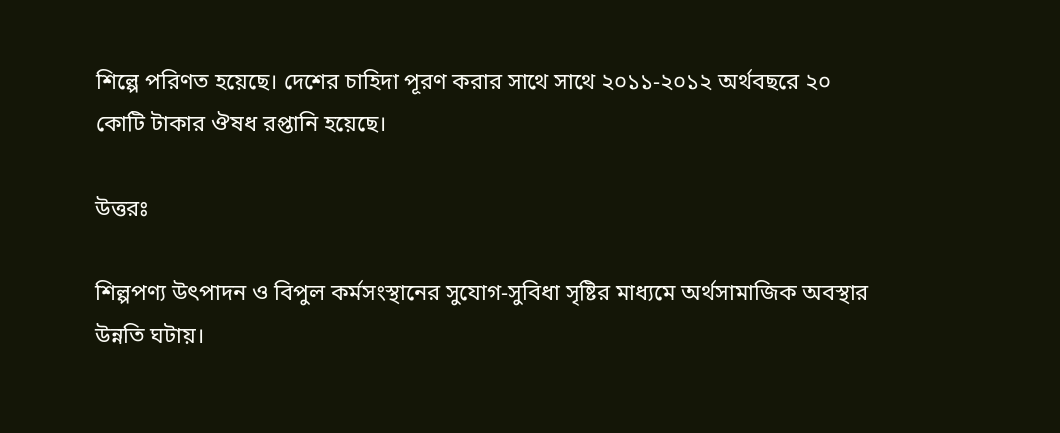শিল্পে পরিণত হয়েছে। দেশের চাহিদা পূরণ করার সাথে সাথে ২০১১-২০১২ অর্থবছরে ২০ কোটি টাকার ঔষধ রপ্তানি হয়েছে।

উত্তরঃ

শিল্পপণ্য উৎপাদন ও বিপুল কর্মসংস্থানের সুযোগ-সুবিধা সৃষ্টির মাধ্যমে অর্থসামাজিক অবস্থার উন্নতি ঘটায়।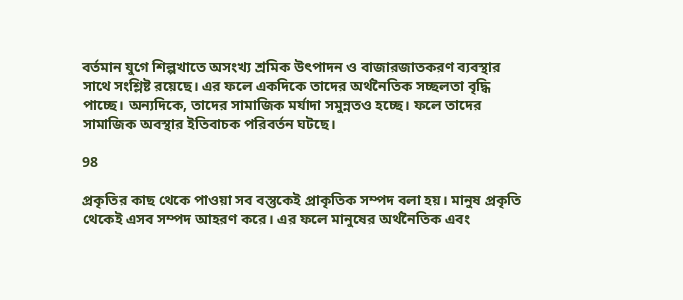বর্তমান যুগে শিল্পখাতে অসংখ্য শ্রমিক উৎপাদন ও বাজারজাতকরণ ব্যবস্থার সাথে সংশ্লিষ্ট রয়েছে। এর ফলে একদিকে তাদের অর্থনৈতিক সচ্ছলতা বৃদ্ধি পাচ্ছে। অন্যদিকে, তাদের সামাজিক মর্যাদা সমুন্নতও হচ্ছে। ফলে তাদের সামাজিক অবস্থার ইতিবাচক পরিবর্তন ঘটছে।

98

প্রকৃতির কাছ থেকে পাওয়া সব বস্তুকেই প্রাকৃতিক সম্পদ বলা হয়। মানুষ প্রকৃতি থেকেই এসব সম্পদ আহরণ করে। এর ফলে মানুষের অর্থনৈতিক এবং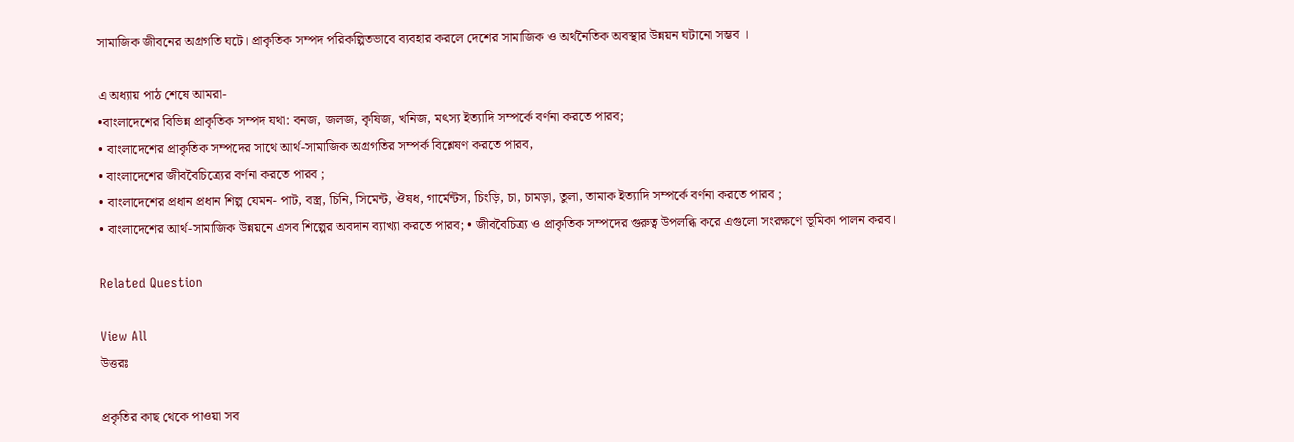সামাজিক জীবনের অগ্রগতি ঘটে। প্রাকৃতিক সম্পদ পরিকল্পিতভাবে ব্যবহার করলে দেশের সামাজিক ও অর্থনৈতিক অবস্থার উন্নয়ন ঘটানো সম্ভব ।

এ অধ্যায় পাঠ শেষে আমরা-
•বাংলাদেশের বিভিন্ন প্রাকৃতিক সম্পদ যথা: বনজ, জলজ, কৃষিজ, খনিজ, মৎস্য ইত্যাদি সম্পর্কে বর্ণনা করতে পারব;
• বাংলাদেশের প্রাকৃতিক সম্পদের সাথে আর্থ-সামাজিক অগ্রগতির সম্পর্ক বিশ্লেষণ করতে পারব,
• বাংলাদেশের জীববৈচিত্র্যের বর্ণনা করতে পারব ;
• বাংলাদেশের প্রধান প্রধান শিল্প যেমন- পাট, বস্ত্র, চিনি, সিমেন্ট, ঔষধ, গার্মেন্টস, চিংড়ি, চা, চামড়া, তুলা, তামাক ইত্যাদি সম্পর্কে বর্ণনা করতে পারব ;
• বাংলাদেশের আর্থ-সামাজিক উন্নয়নে এসব শিল্পের অবদান ব্যাখ্যা করতে পারব; • জীববৈচিত্র্য ও প্রাকৃতিক সম্পদের গুরুত্ব উপলব্ধি করে এগুলো সংরক্ষণে ভূমিকা পালন করব।

Related Question

View All
উত্তরঃ

প্রকৃতির কাছ থেকে পাওয়া সব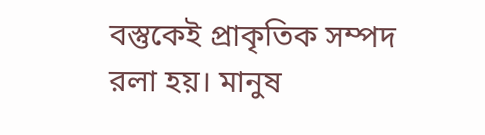বস্তুকেই প্রাকৃতিক সম্পদ রলা হয়। মানুষ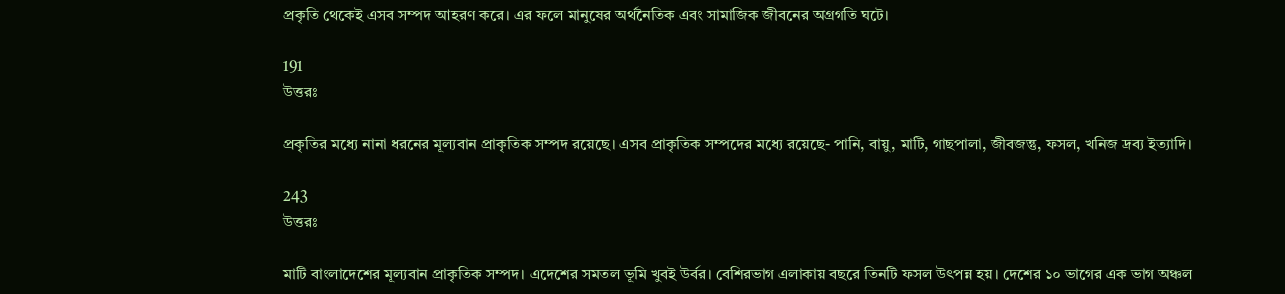প্রকৃতি থেকেই এসব সম্পদ আহরণ করে। এর ফলে মানুষের অর্থনৈতিক এবং সামাজিক জীবনের অগ্রগতি ঘটে।

191
উত্তরঃ

প্রকৃতির মধ্যে নানা ধরনের মূল্যবান প্রাকৃতিক সম্পদ রয়েছে। এসব প্রাকৃতিক সম্পদের মধ্যে রয়েছে- পানি, বায়ু, মাটি, গাছপালা, জীবজন্তু, ফসল, খনিজ দ্রব্য ইত্যাদি।

243
উত্তরঃ

মাটি বাংলাদেশের মূল্যবান প্রাকৃতিক সম্পদ। এদেশের সমতল ভূমি খুবই উর্বর। বেশিরভাগ এলাকায় বছরে তিনটি ফসল উৎপন্ন হয়। দেশের ১০ ভাগের এক ভাগ অঞ্চল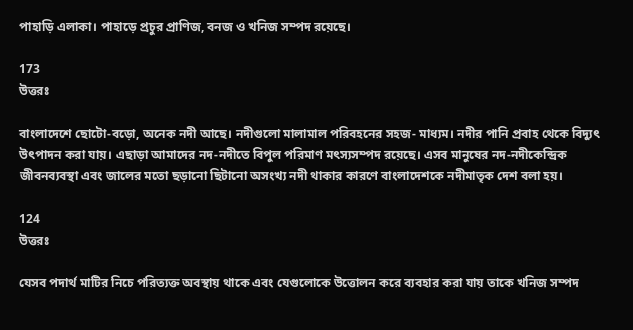পাহাড়ি এলাকা। পাহাড়ে প্রচুর প্রাণিজ, বনজ ও খনিজ সম্পদ রয়েছে।

173
উত্তরঃ

বাংলাদেশে ছোটো-বড়ো, অনেক নদী আছে। নদীগুলো মালামাল পরিবহনের সহজ- মাধ্যম। নদীর পানি প্রবাহ থেকে বিদ্যুৎ উৎপাদন করা যায়। এছাড়া আমাদের নদ-নদীতে বিপুল পরিমাণ মৎস্যসম্পদ রয়েছে। এসব মানুষের নদ-নদীকেন্দ্রিক জীবনব্যবস্থা এবং জালের মতো ছড়ানো ছিটানো অসংখ্য নদী থাকার কারণে বাংলাদেশকে নদীমাতৃক দেশ বলা হয়।

124
উত্তরঃ

যেসব পদার্থ মাটির নিচে পরিত্যক্ত অবস্থায় থাকে এবং যেগুলোকে উত্তোলন করে ব্যবহার করা যায় তাকে খনিজ সম্পদ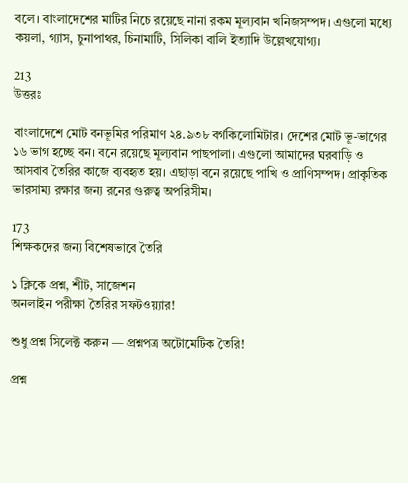বলে। বাংলাদেশের মাটির নিচে রয়েছে নানা রকম মূল্যবান খনিজসম্পদ। এগুলো মধ্যে কয়লা, গ্যাস, চুনাপাথর, চিনামাটি, সিলিকা বালি ইত্যাদি উল্লেখযোগ্য।

213
উত্তরঃ

বাংলাদেশে মোট বনভূমির পরিমাণ ২৪.৯৩৮ বর্গকিলোমিটার। দেশের মোট ভূ-ভাগের ১৬ ভাগ হচ্ছে বন। বনে রয়েছে মূল্যবান পাছপালা। এগুলো আমাদের ঘরবাড়ি ও আসবাব তৈরির কাজে ব্যবহৃত হয়। এছাড়া বনে রয়েছে পাখি ও প্রাণিসম্পদ। প্রাকৃতিক ভারসাম্য রক্ষার জন্য রনের গুরুত্ব অপরিসীম।

173
শিক্ষকদের জন্য বিশেষভাবে তৈরি

১ ক্লিকে প্রশ্ন, শীট, সাজেশন
অনলাইন পরীক্ষা তৈরির সফটওয়্যার!

শুধু প্রশ্ন সিলেক্ট করুন — প্রশ্নপত্র অটোমেটিক তৈরি!

প্রশ্ন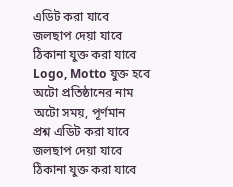এডিট করা যাবে
জলছাপ দেয়া যাবে
ঠিকানা যুক্ত করা যাবে
Logo, Motto যুক্ত হবে
অটো প্রতিষ্ঠানের নাম
অটো সময়, পূর্ণমান
প্রশ্ন এডিট করা যাবে
জলছাপ দেয়া যাবে
ঠিকানা যুক্ত করা যাবে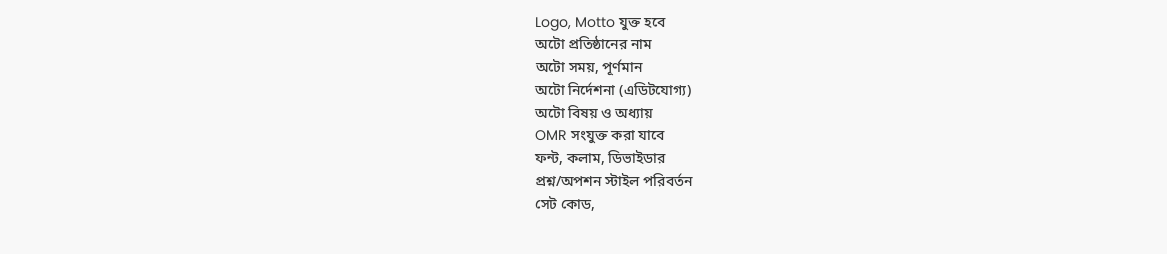Logo, Motto যুক্ত হবে
অটো প্রতিষ্ঠানের নাম
অটো সময়, পূর্ণমান
অটো নির্দেশনা (এডিটযোগ্য)
অটো বিষয় ও অধ্যায়
OMR সংযুক্ত করা যাবে
ফন্ট, কলাম, ডিভাইডার
প্রশ্ন/অপশন স্টাইল পরিবর্তন
সেট কোড,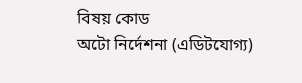বিষয় কোড
অটো নির্দেশনা (এডিটযোগ্য)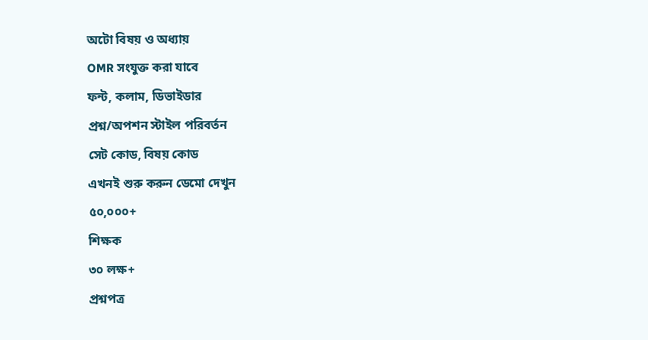অটো বিষয় ও অধ্যায়
OMR সংযুক্ত করা যাবে
ফন্ট, কলাম, ডিভাইডার
প্রশ্ন/অপশন স্টাইল পরিবর্তন
সেট কোড, বিষয় কোড
এখনই শুরু করুন ডেমো দেখুন
৫০,০০০+
শিক্ষক
৩০ লক্ষ+
প্রশ্নপত্র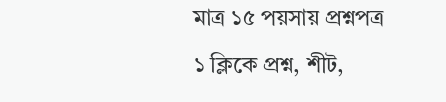মাত্র ১৫ পয়সায় প্রশ্নপত্র
১ ক্লিকে প্রশ্ন, শীট,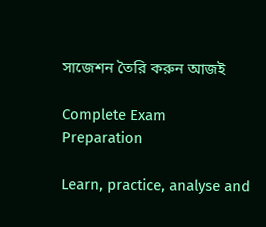সাজেশন তৈরি করুন আজই

Complete Exam
Preparation

Learn, practice, analyse and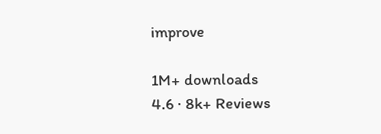improve

1M+ downloads
4.6 · 8k+ Reviews